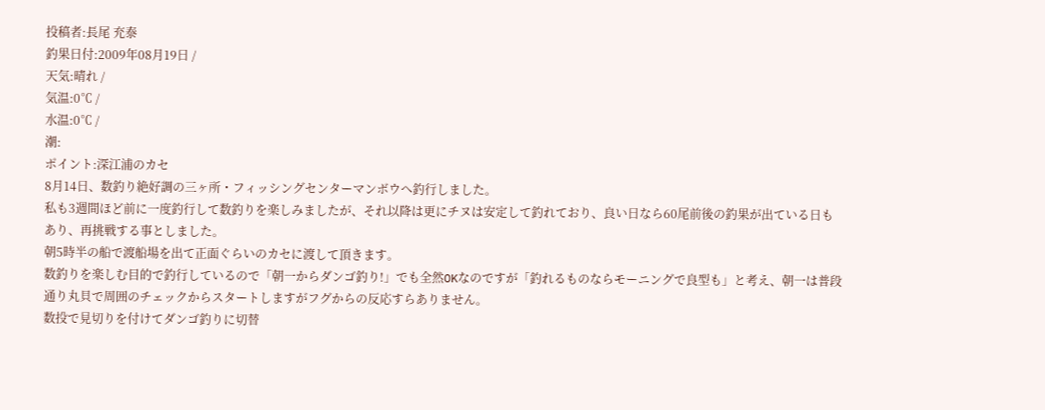投稿者:長尾 充泰
釣果日付:2009年08月19日 /
天気:晴れ /
気温:0℃ /
水温:0℃ /
潮:
ポイント:深江浦のカセ
8月14日、数釣り絶好調の三ヶ所・フィッシングセンターマンボウへ釣行しました。
私も3週間ほど前に一度釣行して数釣りを楽しみましたが、それ以降は更にチヌは安定して釣れており、良い日なら60尾前後の釣果が出ている日もあり、再挑戦する事としました。
朝5時半の船で渡船場を出て正面ぐらいのカセに渡して頂きます。
数釣りを楽しむ目的で釣行しているので「朝一からダンゴ釣り!」でも全然OKなのですが「釣れるものならモーニングで良型も」と考え、朝一は普段通り丸貝で周囲のチェックからスタートしますがフグからの反応すらありません。
数投で見切りを付けてダンゴ釣りに切替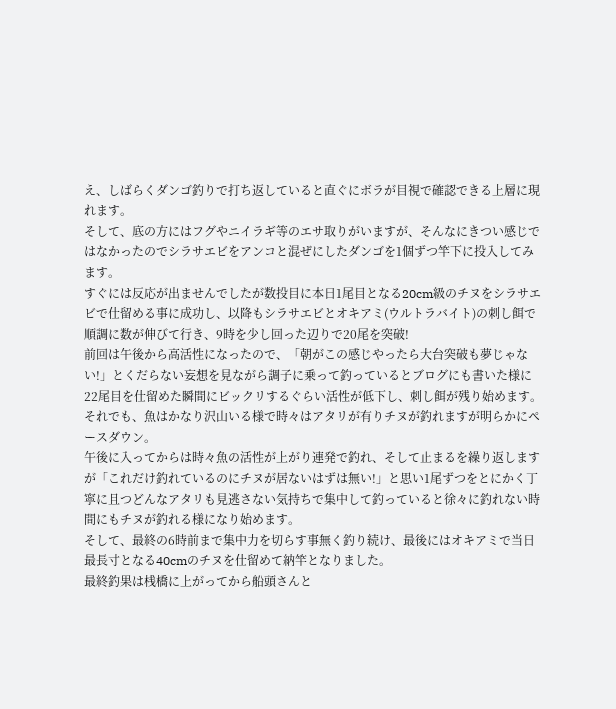え、しばらくダンゴ釣りで打ち返していると直ぐにボラが目視で確認できる上層に現れます。
そして、底の方にはフグやニイラギ等のエサ取りがいますが、そんなにきつい感じではなかったのでシラサエビをアンコと混ぜにしたダンゴを1個ずつ竿下に投入してみます。
すぐには反応が出ませんでしたが数投目に本日1尾目となる20cm級のチヌをシラサエビで仕留める事に成功し、以降もシラサエビとオキアミ(ウルトラバイト)の刺し餌で順調に数が伸びて行き、9時を少し回った辺りで20尾を突破!
前回は午後から高活性になったので、「朝がこの感じやったら大台突破も夢じゃない!」とくだらない妄想を見ながら調子に乗って釣っているとブログにも書いた様に22尾目を仕留めた瞬間にビックリするぐらい活性が低下し、刺し餌が残り始めます。
それでも、魚はかなり沢山いる様で時々はアタリが有りチヌが釣れますが明らかにペースダウン。
午後に入ってからは時々魚の活性が上がり連発で釣れ、そして止まるを繰り返しますが「これだけ釣れているのにチヌが居ないはずは無い!」と思い1尾ずつをとにかく丁寧に且つどんなアタリも見逃さない気持ちで集中して釣っていると徐々に釣れない時間にもチヌが釣れる様になり始めます。
そして、最終の6時前まで集中力を切らす事無く釣り続け、最後にはオキアミで当日最長寸となる40cmのチヌを仕留めて納竿となりました。
最終釣果は桟橋に上がってから船頭さんと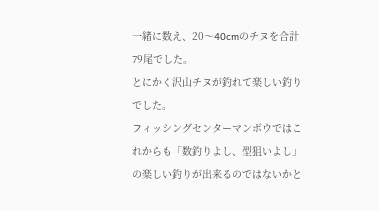一緒に数え、20〜40cmのチヌを合計79尾でした。
とにかく沢山チヌが釣れて楽しい釣りでした。
フィッシングセンターマンボウではこれからも「数釣りよし、型狙いよし」の楽しい釣りが出来るのではないかと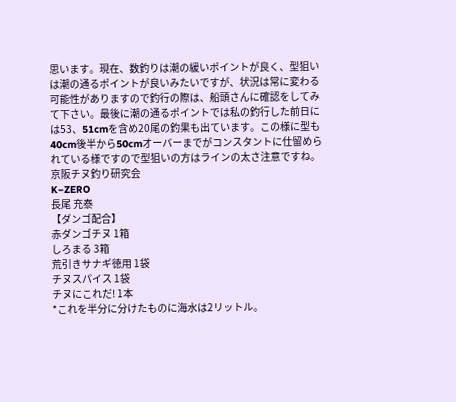思います。現在、数釣りは潮の緩いポイントが良く、型狙いは潮の通るポイントが良いみたいですが、状況は常に変わる可能性がありますので釣行の際は、船頭さんに確認をしてみて下さい。最後に潮の通るポイントでは私の釣行した前日には53、51cmを含め20尾の釣果も出ています。この様に型も40cm後半から50cmオーバーまでがコンスタントに仕留められている様ですので型狙いの方はラインの太さ注意ですね。
京阪チヌ釣り研究会
K−ZERO
長尾 充泰
【ダンゴ配合】
赤ダンゴチヌ 1箱
しろまる 3箱
荒引きサナギ徳用 1袋
チヌスパイス 1袋
チヌにこれだ! 1本
*これを半分に分けたものに海水は2リットル。